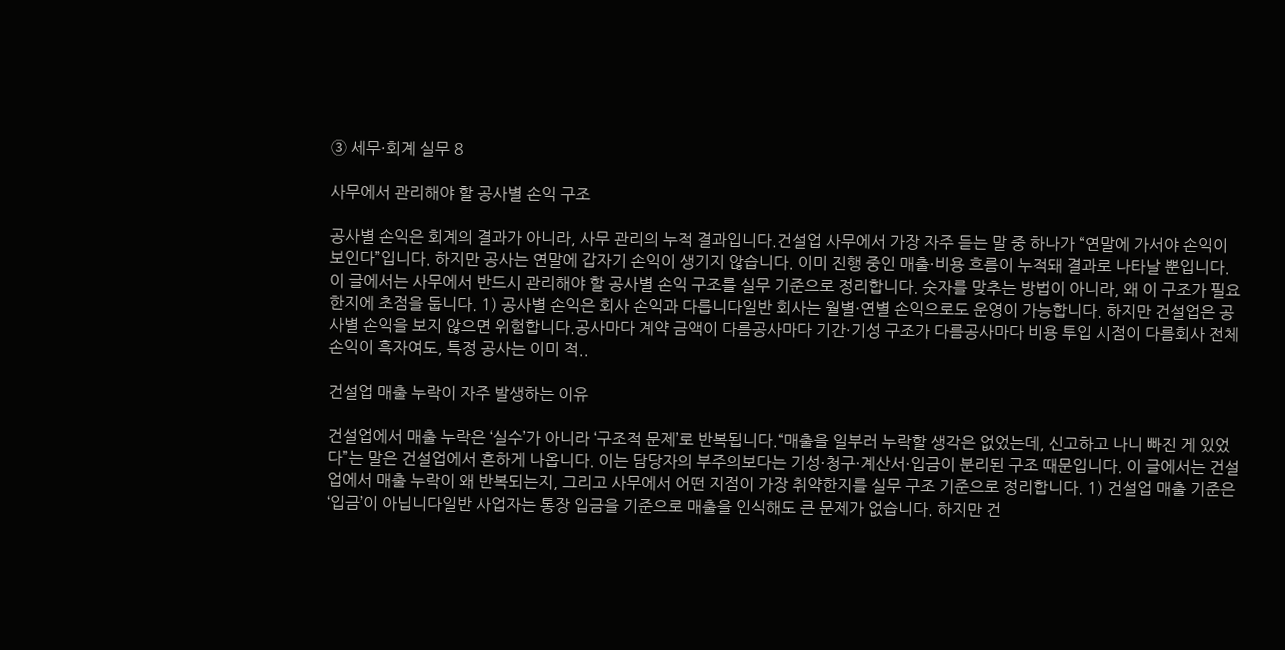③ 세무·회계 실무 8

사무에서 관리해야 할 공사별 손익 구조

공사별 손익은 회계의 결과가 아니라, 사무 관리의 누적 결과입니다.건설업 사무에서 가장 자주 듣는 말 중 하나가 “연말에 가서야 손익이 보인다”입니다. 하지만 공사는 연말에 갑자기 손익이 생기지 않습니다. 이미 진행 중인 매출·비용 흐름이 누적돼 결과로 나타날 뿐입니다. 이 글에서는 사무에서 반드시 관리해야 할 공사별 손익 구조를 실무 기준으로 정리합니다. 숫자를 맞추는 방법이 아니라, 왜 이 구조가 필요한지에 초점을 둡니다. 1) 공사별 손익은 회사 손익과 다릅니다일반 회사는 월별·연별 손익으로도 운영이 가능합니다. 하지만 건설업은 공사별 손익을 보지 않으면 위험합니다.공사마다 계약 금액이 다름공사마다 기간·기성 구조가 다름공사마다 비용 투입 시점이 다름회사 전체 손익이 흑자여도, 특정 공사는 이미 적..

건설업 매출 누락이 자주 발생하는 이유

건설업에서 매출 누락은 ‘실수’가 아니라 ‘구조적 문제’로 반복됩니다.“매출을 일부러 누락할 생각은 없었는데, 신고하고 나니 빠진 게 있었다”는 말은 건설업에서 흔하게 나옵니다. 이는 담당자의 부주의보다는 기성·청구·계산서·입금이 분리된 구조 때문입니다. 이 글에서는 건설업에서 매출 누락이 왜 반복되는지, 그리고 사무에서 어떤 지점이 가장 취약한지를 실무 구조 기준으로 정리합니다. 1) 건설업 매출 기준은 ‘입금’이 아닙니다일반 사업자는 통장 입금을 기준으로 매출을 인식해도 큰 문제가 없습니다. 하지만 건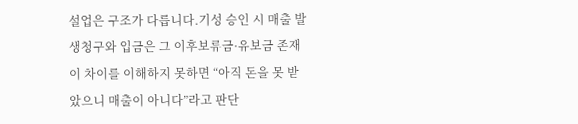설업은 구조가 다릅니다.기성 승인 시 매출 발생청구와 입금은 그 이후보류금·유보금 존재이 차이를 이해하지 못하면 “아직 돈을 못 받았으니 매출이 아니다”라고 판단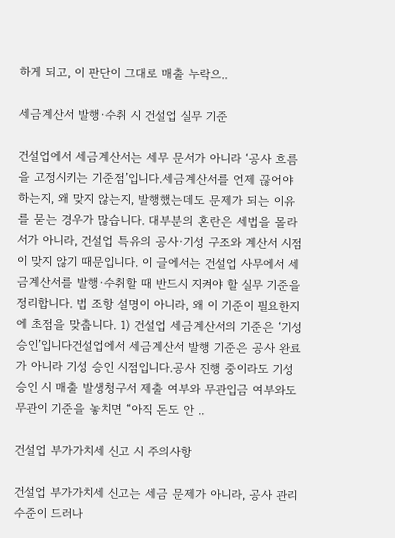하게 되고, 이 판단이 그대로 매출 누락으..

세금계산서 발행·수취 시 건설업 실무 기준

건설업에서 세금계산서는 세무 문서가 아니라 ‘공사 흐름을 고정시키는 기준점’입니다.세금계산서를 언제 끊어야 하는지, 왜 맞지 않는지, 발행했는데도 문제가 되는 이유를 묻는 경우가 많습니다. 대부분의 혼란은 세법을 몰라서가 아니라, 건설업 특유의 공사·기성 구조와 계산서 시점이 맞지 않기 때문입니다. 이 글에서는 건설업 사무에서 세금계산서를 발행·수취할 때 반드시 지켜야 할 실무 기준을 정리합니다. 법 조항 설명이 아니라, 왜 이 기준이 필요한지에 초점을 맞춥니다. 1) 건설업 세금계산서의 기준은 ‘기성 승인’입니다건설업에서 세금계산서 발행 기준은 공사 완료가 아니라 기성 승인 시점입니다.공사 진행 중이라도 기성 승인 시 매출 발생청구서 제출 여부와 무관입금 여부와도 무관이 기준을 놓치면 “아직 돈도 안 ..

건설업 부가가치세 신고 시 주의사항

건설업 부가가치세 신고는 세금 문제가 아니라, 공사 관리 수준이 드러나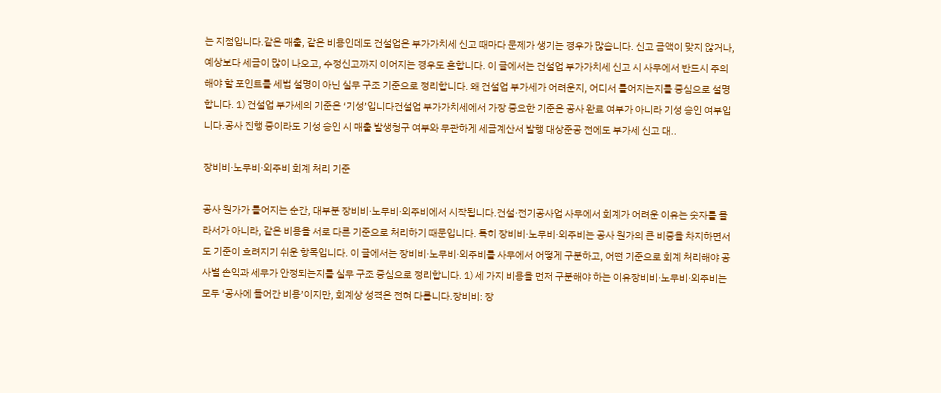는 지점입니다.같은 매출, 같은 비용인데도 건설업은 부가가치세 신고 때마다 문제가 생기는 경우가 많습니다. 신고 금액이 맞지 않거나, 예상보다 세금이 많이 나오고, 수정신고까지 이어지는 경우도 흔합니다. 이 글에서는 건설업 부가가치세 신고 시 사무에서 반드시 주의해야 할 포인트를 세법 설명이 아닌 실무 구조 기준으로 정리합니다. 왜 건설업 부가세가 어려운지, 어디서 틀어지는지를 중심으로 설명합니다. 1) 건설업 부가세의 기준은 ‘기성’입니다건설업 부가가치세에서 가장 중요한 기준은 공사 완료 여부가 아니라 기성 승인 여부입니다.공사 진행 중이라도 기성 승인 시 매출 발생청구 여부와 무관하게 세금계산서 발행 대상준공 전에도 부가세 신고 대..

장비비·노무비·외주비 회계 처리 기준

공사 원가가 틀어지는 순간, 대부분 장비비·노무비·외주비에서 시작됩니다.건설·전기공사업 사무에서 회계가 어려운 이유는 숫자를 몰라서가 아니라, 같은 비용을 서로 다른 기준으로 처리하기 때문입니다. 특히 장비비·노무비·외주비는 공사 원가의 큰 비중을 차지하면서도 기준이 흐려지기 쉬운 항목입니다. 이 글에서는 장비비·노무비·외주비를 사무에서 어떻게 구분하고, 어떤 기준으로 회계 처리해야 공사별 손익과 세무가 안정되는지를 실무 구조 중심으로 정리합니다. 1) 세 가지 비용을 먼저 구분해야 하는 이유장비비·노무비·외주비는 모두 ‘공사에 들어간 비용’이지만, 회계상 성격은 전혀 다릅니다.장비비: 장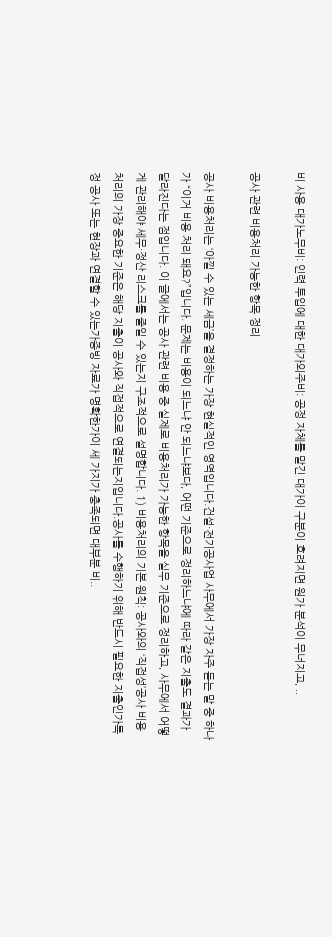비 사용 대가노무비: 인력 투입에 대한 대가외주비: 공정 자체를 맡긴 대가이 구분이 흐려지면 원가 분석이 무너지고, ..

공사 관련 비용처리 가능한 항목 정리

공사 비용처리는 ‘아낄 수 있는 세금’을 결정하는 가장 현실적인 영역입니다.건설·전기공사업 사무에서 가장 자주 듣는 말 중 하나가 “이거 비용 처리 돼요?”입니다. 문제는 비용이 되느냐 안 되느냐보다, 어떤 기준으로 정리하느냐에 따라 같은 지출도 결과가 달라진다는 점입니다. 이 글에서는 공사 관련 비용 중 실제로 비용처리가 가능한 항목을 실무 기준으로 정리하고, 사무에서 어떻게 관리해야 세무·정산 리스크를 줄일 수 있는지 구조적으로 설명합니다. 1) 비용처리의 기본 원칙: 공사와의 ‘직접성’공사 비용처리의 가장 중요한 기준은 해당 지출이 공사와 직접적으로 연결되는지입니다.공사를 수행하기 위해 반드시 필요한 지출인가특정 공사 또는 현장과 연결할 수 있는가증빙 자료가 명확한가이 세 가지가 충족되면 대부분 비..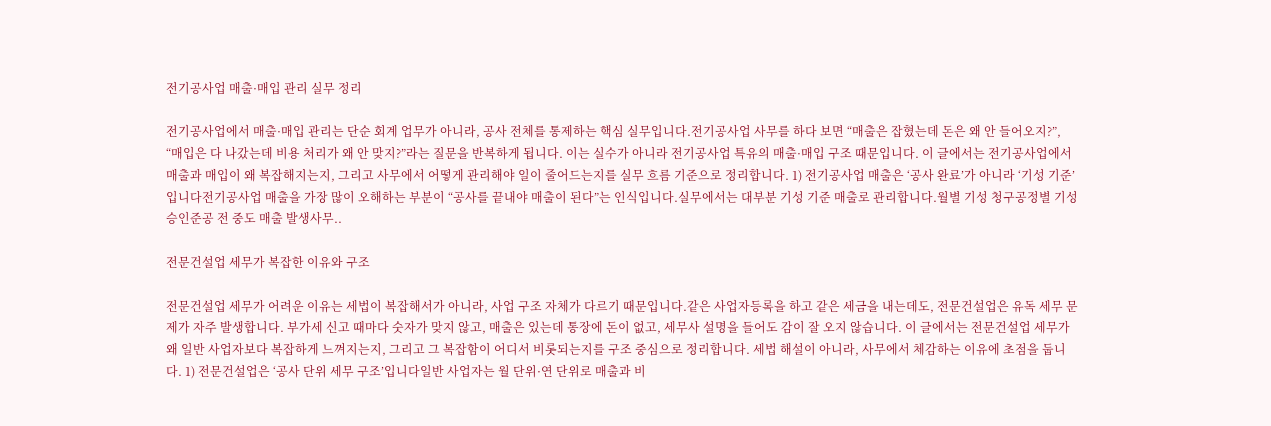전기공사업 매출·매입 관리 실무 정리

전기공사업에서 매출·매입 관리는 단순 회계 업무가 아니라, 공사 전체를 통제하는 핵심 실무입니다.전기공사업 사무를 하다 보면 “매출은 잡혔는데 돈은 왜 안 들어오지?”, “매입은 다 나갔는데 비용 처리가 왜 안 맞지?”라는 질문을 반복하게 됩니다. 이는 실수가 아니라 전기공사업 특유의 매출·매입 구조 때문입니다. 이 글에서는 전기공사업에서 매출과 매입이 왜 복잡해지는지, 그리고 사무에서 어떻게 관리해야 일이 줄어드는지를 실무 흐름 기준으로 정리합니다. 1) 전기공사업 매출은 ‘공사 완료’가 아니라 ‘기성 기준’입니다전기공사업 매출을 가장 많이 오해하는 부분이 “공사를 끝내야 매출이 된다”는 인식입니다.실무에서는 대부분 기성 기준 매출로 관리합니다.월별 기성 청구공정별 기성 승인준공 전 중도 매출 발생사무..

전문건설업 세무가 복잡한 이유와 구조

전문건설업 세무가 어려운 이유는 세법이 복잡해서가 아니라, 사업 구조 자체가 다르기 때문입니다.같은 사업자등록을 하고 같은 세금을 내는데도, 전문건설업은 유독 세무 문제가 자주 발생합니다. 부가세 신고 때마다 숫자가 맞지 않고, 매출은 있는데 통장에 돈이 없고, 세무사 설명을 들어도 감이 잘 오지 않습니다. 이 글에서는 전문건설업 세무가 왜 일반 사업자보다 복잡하게 느껴지는지, 그리고 그 복잡함이 어디서 비롯되는지를 구조 중심으로 정리합니다. 세법 해설이 아니라, 사무에서 체감하는 이유에 초점을 둡니다. 1) 전문건설업은 ‘공사 단위 세무 구조’입니다일반 사업자는 월 단위·연 단위로 매출과 비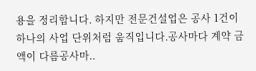용을 정리합니다. 하지만 전문건설업은 공사 1건이 하나의 사업 단위처럼 움직입니다.공사마다 계약 금액이 다름공사마..